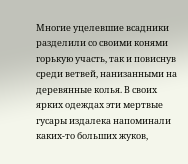Многие уцелевшие всадники разделили со своими конями горькую участь, так и повиснув среди ветвей, нанизанными на деревянные колья. В своих ярких одеждах эти мертвые гусары издалека напоминали каких-то больших жуков,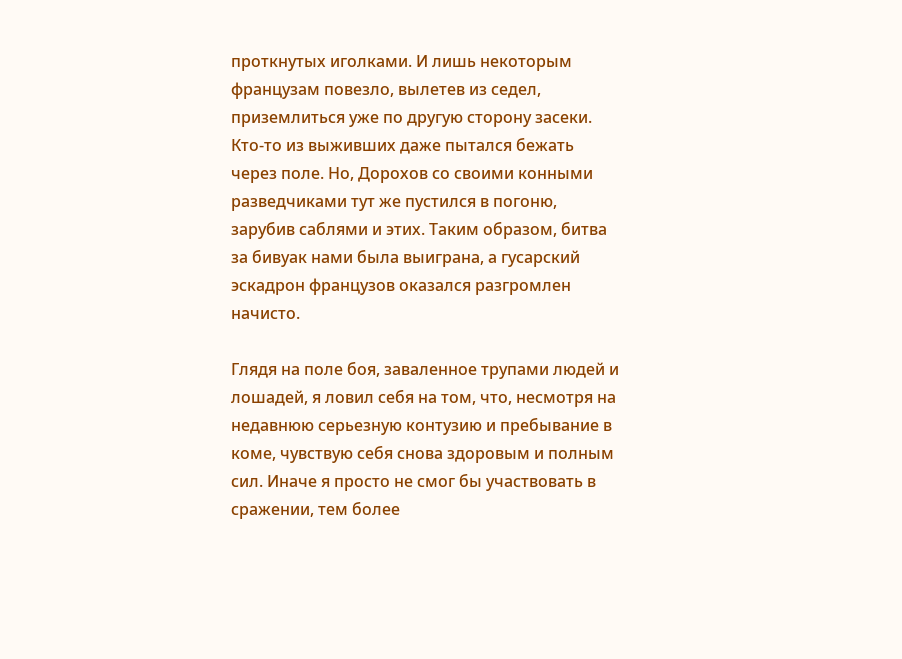проткнутых иголками. И лишь некоторым французам повезло, вылетев из седел, приземлиться уже по другую сторону засеки. Кто-то из выживших даже пытался бежать через поле. Но, Дорохов со своими конными разведчиками тут же пустился в погоню, зарубив саблями и этих. Таким образом, битва за бивуак нами была выиграна, а гусарский эскадрон французов оказался разгромлен начисто.

Глядя на поле боя, заваленное трупами людей и лошадей, я ловил себя на том, что, несмотря на недавнюю серьезную контузию и пребывание в коме, чувствую себя снова здоровым и полным сил. Иначе я просто не смог бы участвовать в сражении, тем более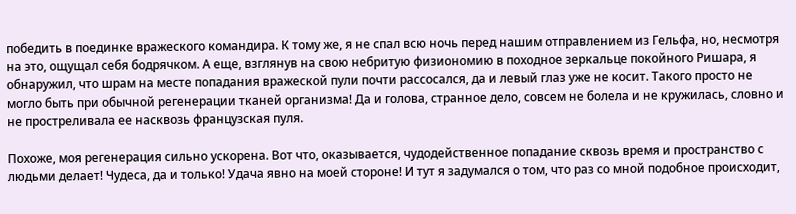победить в поединке вражеского командира. К тому же, я не спал всю ночь перед нашим отправлением из Гельфа, но, несмотря на это, ощущал себя бодрячком. А еще, взглянув на свою небритую физиономию в походное зеркальце покойного Ришара, я обнаружил, что шрам на месте попадания вражеской пули почти рассосался, да и левый глаз уже не косит. Такого просто не могло быть при обычной регенерации тканей организма! Да и голова, странное дело, совсем не болела и не кружилась, словно и не простреливала ее насквозь французская пуля.

Похоже, моя регенерация сильно ускорена. Вот что, оказывается, чудодейственное попадание сквозь время и пространство с людьми делает! Чудеса, да и только! Удача явно на моей стороне! И тут я задумался о том, что раз со мной подобное происходит,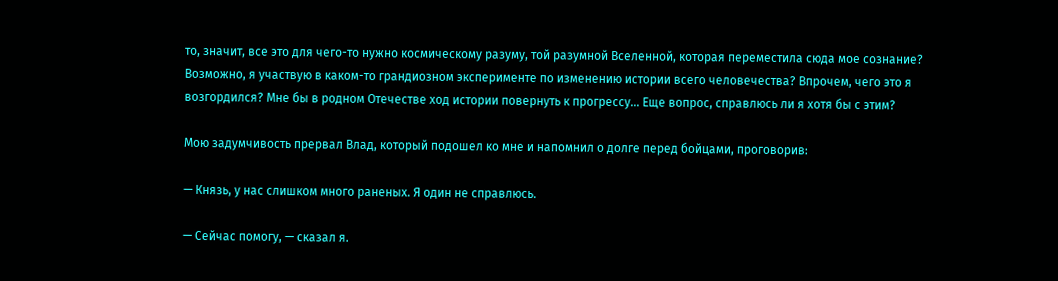то, значит, все это для чего-то нужно космическому разуму, той разумной Вселенной, которая переместила сюда мое сознание? Возможно, я участвую в каком-то грандиозном эксперименте по изменению истории всего человечества? Впрочем, чего это я возгордился? Мне бы в родном Отечестве ход истории повернуть к прогрессу… Еще вопрос, справлюсь ли я хотя бы с этим?

Мою задумчивость прервал Влад, который подошел ко мне и напомнил о долге перед бойцами, проговорив:

— Князь, у нас слишком много раненых. Я один не справлюсь.

— Сейчас помогу, — сказал я.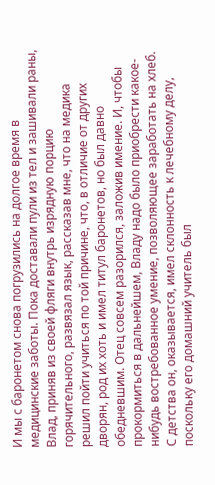И мы с баронетом снова погрузились на долгое время в медицинские заботы. Пока доставали пули из тел и зашивали раны, Влад, приняв из своей фляги внутрь изрядную порцию горячительного, развязал язык, рассказав мне, что на медика решил пойти учиться по той причине, что, в отличие от других дворян, род их хоть и имел титул баронетов, но был давно обедневшим. Отец совсем разорился, заложив имение. И, чтобы прокормиться в дальнейшем, Владу надо было приобрести какое-нибудь востребованное умение, позволяющее заработать на хлеб. С детства он, оказывается, имел склонность к лечебному делу, поскольку его домашний учитель был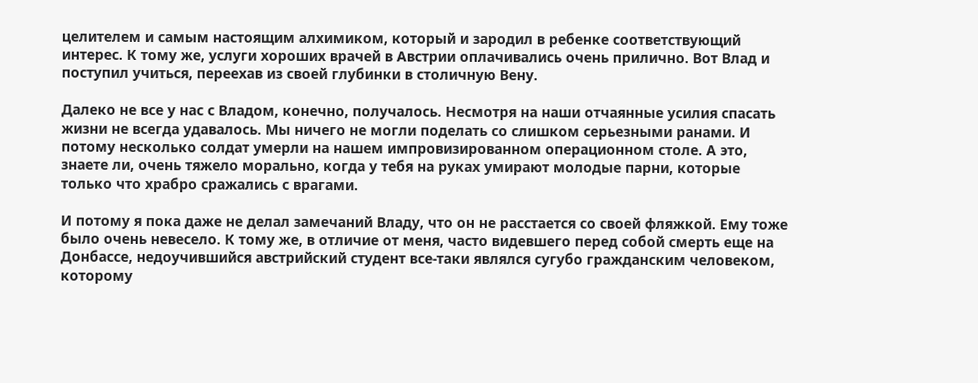целителем и самым настоящим алхимиком, который и зародил в ребенке соответствующий интерес. К тому же, услуги хороших врачей в Австрии оплачивались очень прилично. Вот Влад и поступил учиться, переехав из своей глубинки в столичную Вену.

Далеко не все у нас с Владом, конечно, получалось. Несмотря на наши отчаянные усилия спасать жизни не всегда удавалось. Мы ничего не могли поделать со слишком серьезными ранами. И потому несколько солдат умерли на нашем импровизированном операционном столе. А это, знаете ли, очень тяжело морально, когда у тебя на руках умирают молодые парни, которые только что храбро сражались с врагами.

И потому я пока даже не делал замечаний Владу, что он не расстается со своей фляжкой. Ему тоже было очень невесело. К тому же, в отличие от меня, часто видевшего перед собой смерть еще на Донбассе, недоучившийся австрийский студент все-таки являлся сугубо гражданским человеком, которому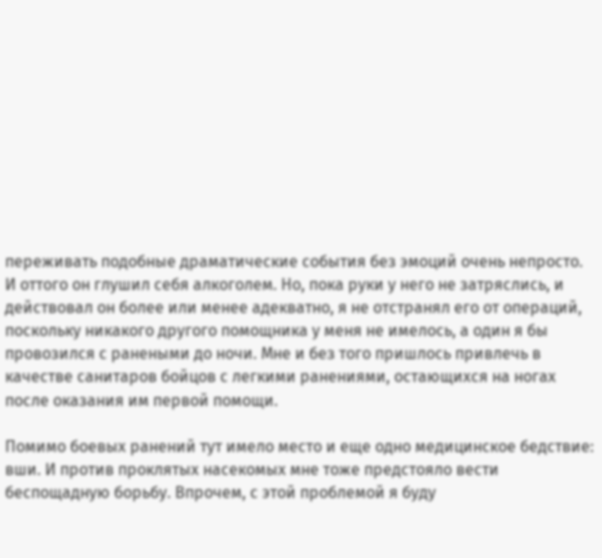переживать подобные драматические события без эмоций очень непросто. И оттого он глушил себя алкоголем. Но, пока руки у него не затряслись, и действовал он более или менее адекватно, я не отстранял его от операций, поскольку никакого другого помощника у меня не имелось, а один я бы провозился с ранеными до ночи. Мне и без того пришлось привлечь в качестве санитаров бойцов с легкими ранениями, остающихся на ногах после оказания им первой помощи.

Помимо боевых ранений тут имело место и еще одно медицинское бедствие: вши. И против проклятых насекомых мне тоже предстояло вести беспощадную борьбу. Впрочем, с этой проблемой я буду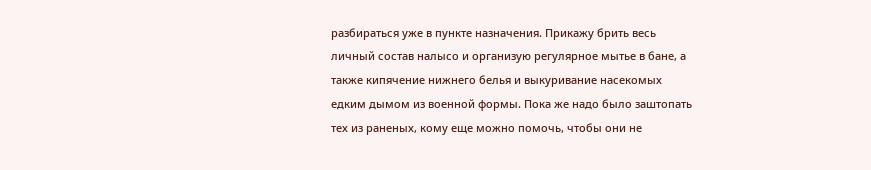разбираться уже в пункте назначения. Прикажу брить весь личный состав налысо и организую регулярное мытье в бане, а также кипячение нижнего белья и выкуривание насекомых едким дымом из военной формы. Пока же надо было заштопать тех из раненых, кому еще можно помочь, чтобы они не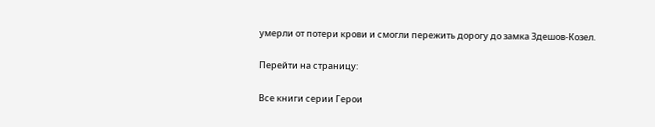умерли от потери крови и смогли пережить дорогу до замка Здешов-Козел.

Перейти на страницу:

Все книги серии Герои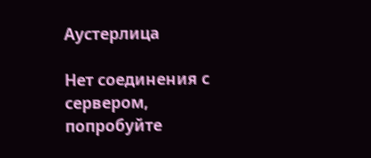Аустерлица

Нет соединения с сервером, попробуйте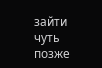зайти чуть позже